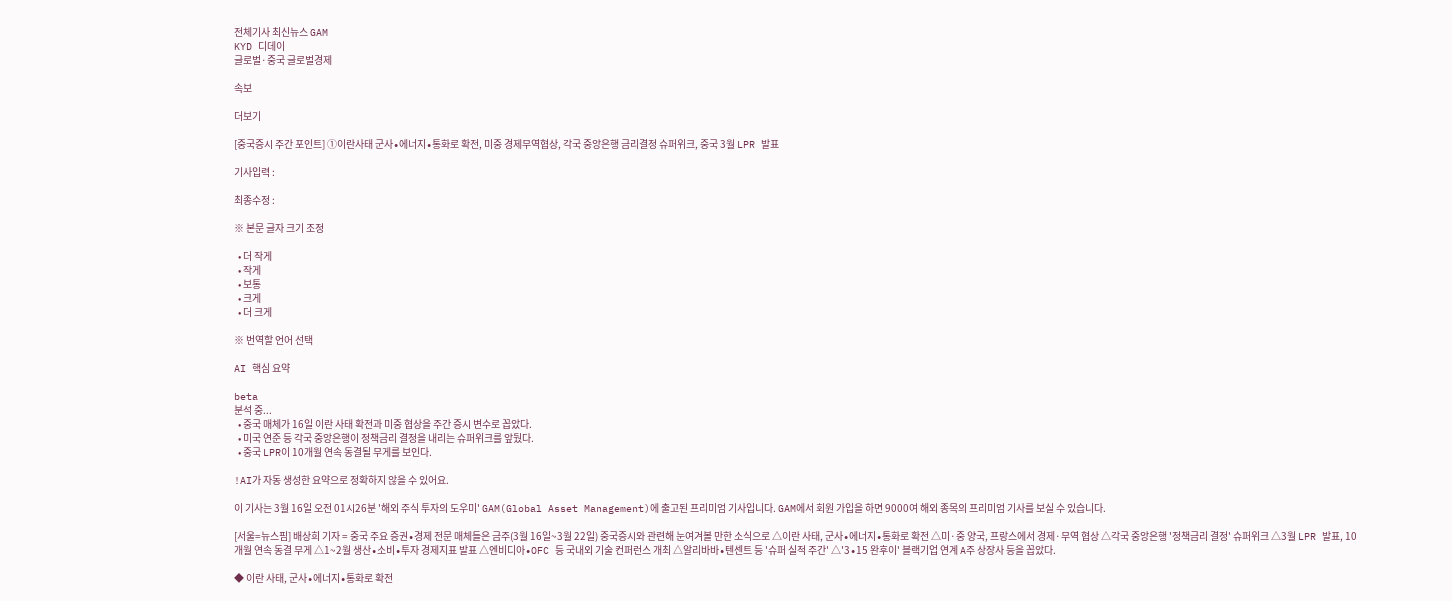전체기사 최신뉴스 GAM
KYD 디데이
글로벌·중국 글로벌경제

속보

더보기

[중국증시 주간 포인트] ①이란사태 군사∙에너지∙통화로 확전, 미중 경제무역협상, 각국 중앙은행 금리결정 슈퍼위크, 중국 3월 LPR 발표

기사입력 :

최종수정 :

※ 본문 글자 크기 조정

  • 더 작게
  • 작게
  • 보통
  • 크게
  • 더 크게

※ 번역할 언어 선택

AI 핵심 요약

beta
분석 중...
  • 중국 매체가 16일 이란 사태 확전과 미중 협상을 주간 증시 변수로 꼽았다.
  • 미국 연준 등 각국 중앙은행이 정책금리 결정을 내리는 슈퍼위크를 앞뒀다.
  • 중국 LPR이 10개월 연속 동결될 무게를 보인다.

!AI가 자동 생성한 요약으로 정확하지 않을 수 있어요.

이 기사는 3월 16일 오전 01시26분 '해외 주식 투자의 도우미' GAM(Global Asset Management)에 출고된 프리미엄 기사입니다. GAM에서 회원 가입을 하면 9000여 해외 종목의 프리미엄 기사를 보실 수 있습니다.

[서울=뉴스핌] 배상희 기자 = 중국 주요 증권∙경제 전문 매체들은 금주(3월 16일~3월 22일) 중국증시와 관련해 눈여겨볼 만한 소식으로 △이란 사태, 군사∙에너지∙통화로 확전 △미·중 양국, 프랑스에서 경제·무역 협상 △각국 중앙은행 '정책금리 결정' 슈퍼위크 △3월 LPR 발표, 10개월 연속 동결 무게 △1~2월 생산∙소비∙투자 경제지표 발표 △엔비디아∙OFC 등 국내외 기술 컨퍼런스 개최 △알리바바∙텐센트 등 '슈퍼 실적 주간' △'3∙15 완후이' 블랙기업 연계 A주 상장사 등을 꼽았다.

◆ 이란 사태, 군사∙에너지∙통화로 확전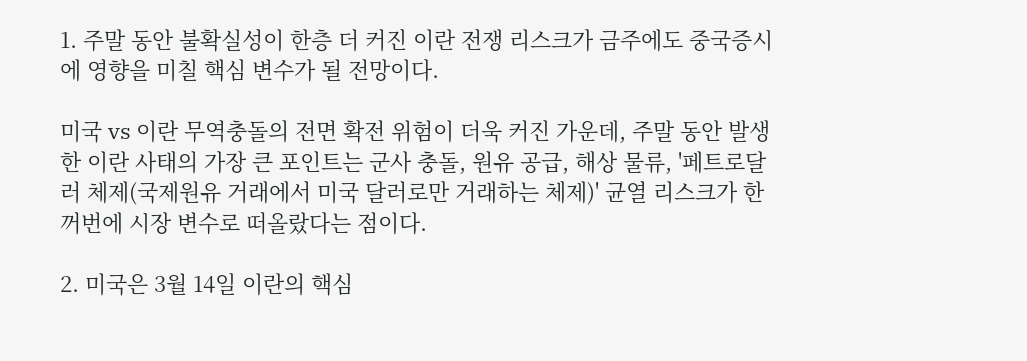1. 주말 동안 불확실성이 한층 더 커진 이란 전쟁 리스크가 금주에도 중국증시에 영향을 미칠 핵심 변수가 될 전망이다.

미국 vs 이란 무역충돌의 전면 확전 위험이 더욱 커진 가운데, 주말 동안 발생한 이란 사태의 가장 큰 포인트는 군사 충돌, 원유 공급, 해상 물류, '페트로달러 체제(국제원유 거래에서 미국 달러로만 거래하는 체제)' 균열 리스크가 한꺼번에 시장 변수로 떠올랐다는 점이다.

2. 미국은 3월 14일 이란의 핵심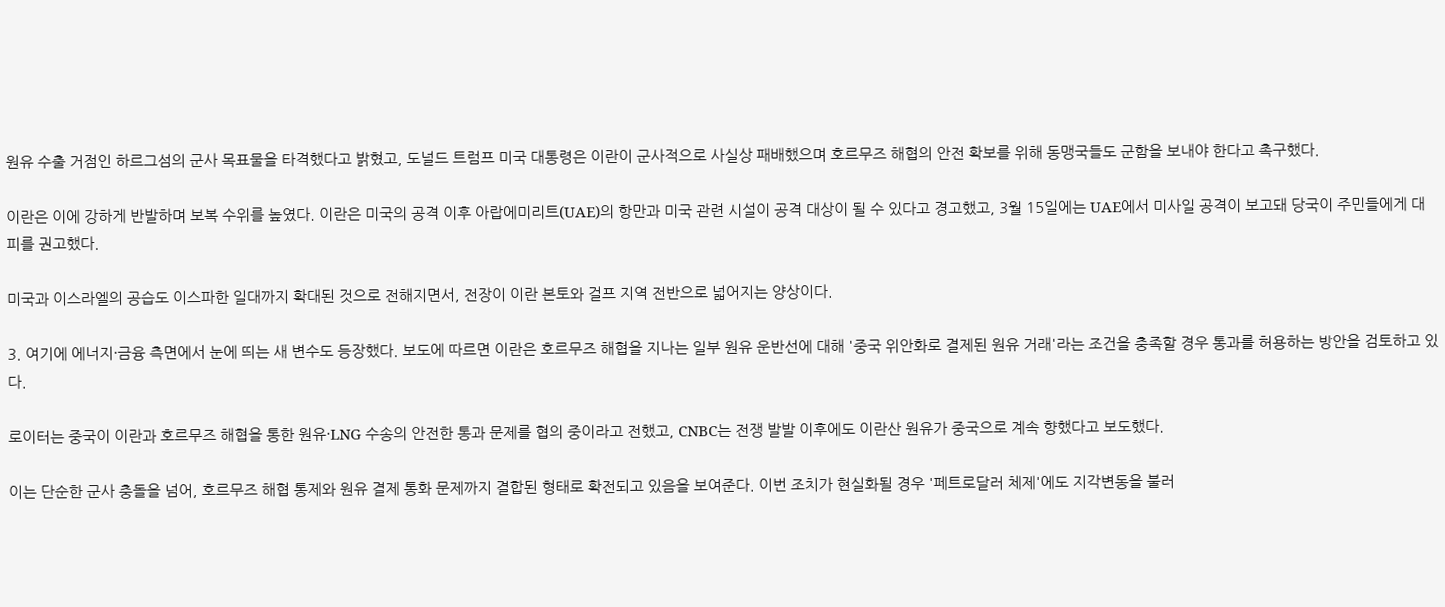원유 수출 거점인 하르그섬의 군사 목표물을 타격했다고 밝혔고, 도널드 트럼프 미국 대통령은 이란이 군사적으로 사실상 패배했으며 호르무즈 해협의 안전 확보를 위해 동맹국들도 군함을 보내야 한다고 촉구했다.

이란은 이에 강하게 반발하며 보복 수위를 높였다. 이란은 미국의 공격 이후 아랍에미리트(UAE)의 항만과 미국 관련 시설이 공격 대상이 될 수 있다고 경고했고, 3월 15일에는 UAE에서 미사일 공격이 보고돼 당국이 주민들에게 대피를 권고했다.

미국과 이스라엘의 공습도 이스파한 일대까지 확대된 것으로 전해지면서, 전장이 이란 본토와 걸프 지역 전반으로 넓어지는 양상이다.

3. 여기에 에너지·금융 측면에서 눈에 띄는 새 변수도 등장했다. 보도에 따르면 이란은 호르무즈 해협을 지나는 일부 원유 운반선에 대해 '중국 위안화로 결제된 원유 거래'라는 조건을 충족할 경우 통과를 허용하는 방안을 검토하고 있다.

로이터는 중국이 이란과 호르무즈 해협을 통한 원유·LNG 수송의 안전한 통과 문제를 협의 중이라고 전했고, CNBC는 전쟁 발발 이후에도 이란산 원유가 중국으로 계속 향했다고 보도했다.

이는 단순한 군사 충돌을 넘어, 호르무즈 해협 통제와 원유 결제 통화 문제까지 결합된 형태로 확전되고 있음을 보여준다. 이번 조치가 현실화될 경우 '페트로달러 체제'에도 지각변동을 불러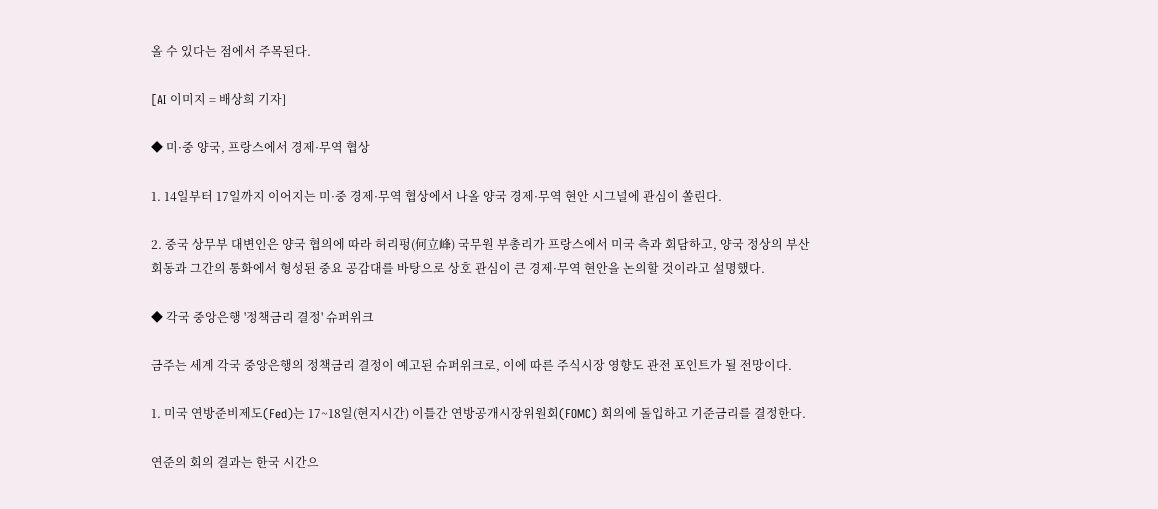올 수 있다는 점에서 주목된다.

[AI 이미지 = 배상희 기자]

◆ 미·중 양국, 프랑스에서 경제·무역 협상

1. 14일부터 17일까지 이어지는 미·중 경제·무역 협상에서 나올 양국 경제·무역 현안 시그널에 관심이 쏠린다.

2. 중국 상무부 대변인은 양국 협의에 따라 허리펑(何立峰) 국무원 부총리가 프랑스에서 미국 측과 회담하고, 양국 정상의 부산 회동과 그간의 통화에서 형성된 중요 공감대를 바탕으로 상호 관심이 큰 경제·무역 현안을 논의할 것이라고 설명했다.

◆ 각국 중앙은행 '정책금리 결정' 슈퍼위크

금주는 세계 각국 중앙은행의 정책금리 결정이 예고된 슈퍼위크로, 이에 따른 주식시장 영향도 관전 포인트가 될 전망이다.

1. 미국 연방준비제도(Fed)는 17~18일(현지시간) 이틀간 연방공개시장위원회(FOMC) 회의에 돌입하고 기준금리를 결정한다.

연준의 회의 결과는 한국 시간으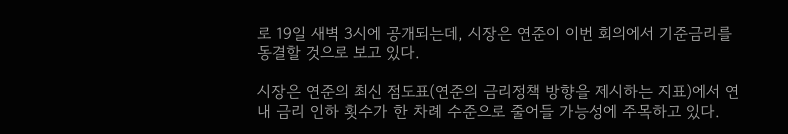로 19일 새벽 3시에 공개되는데, 시장은 연준이 이번 회의에서 기준금리를 동결할 것으로 보고 있다.

시장은 연준의 최신 점도표(연준의 금리정책 방향을 제시하는 지표)에서 연내 금리 인하 횟수가 한 차례 수준으로 줄어들 가능성에 주목하고 있다.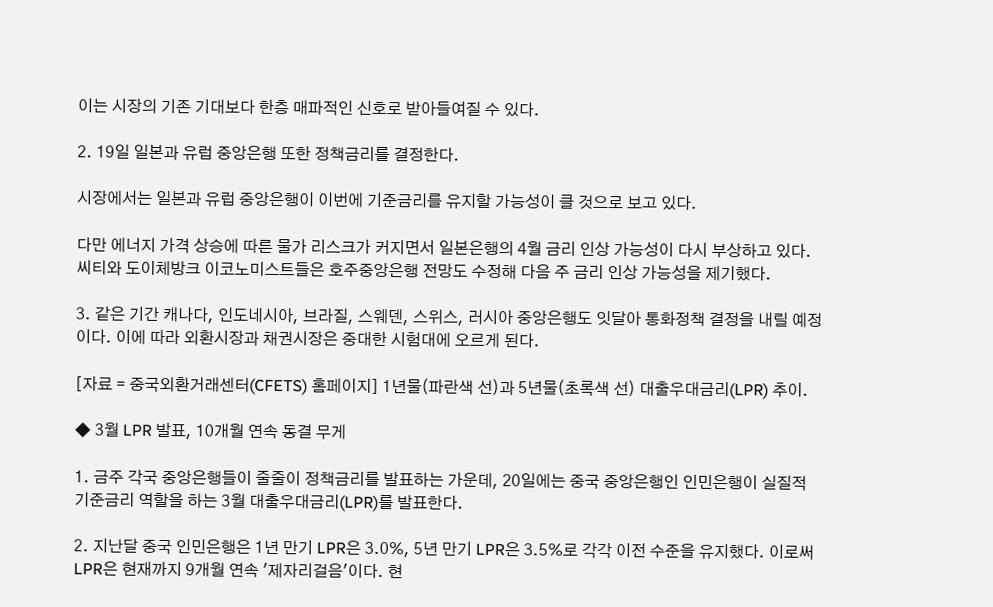이는 시장의 기존 기대보다 한층 매파적인 신호로 받아들여질 수 있다.

2. 19일 일본과 유럽 중앙은행 또한 정책금리를 결정한다.

시장에서는 일본과 유럽 중앙은행이 이번에 기준금리를 유지할 가능성이 클 것으로 보고 있다.

다만 에너지 가격 상승에 따른 물가 리스크가 커지면서 일본은행의 4월 금리 인상 가능성이 다시 부상하고 있다. 씨티와 도이체방크 이코노미스트들은 호주중앙은행 전망도 수정해 다음 주 금리 인상 가능성을 제기했다.

3. 같은 기간 캐나다, 인도네시아, 브라질, 스웨덴, 스위스, 러시아 중앙은행도 잇달아 통화정책 결정을 내릴 예정이다. 이에 따라 외환시장과 채권시장은 중대한 시험대에 오르게 된다.

[자료 = 중국외환거래센터(CFETS) 홈페이지] 1년물(파란색 선)과 5년물(초록색 선) 대출우대금리(LPR) 추이.

◆ 3월 LPR 발표, 10개월 연속 동결 무게

1. 금주 각국 중앙은행들이 줄줄이 정책금리를 발표하는 가운데, 20일에는 중국 중앙은행인 인민은행이 실질적 기준금리 역할을 하는 3월 대출우대금리(LPR)를 발표한다.

2. 지난달 중국 인민은행은 1년 만기 LPR은 3.0%, 5년 만기 LPR은 3.5%로 각각 이전 수준을 유지했다. 이로써 LPR은 현재까지 9개월 연속 '제자리걸음'이다. 현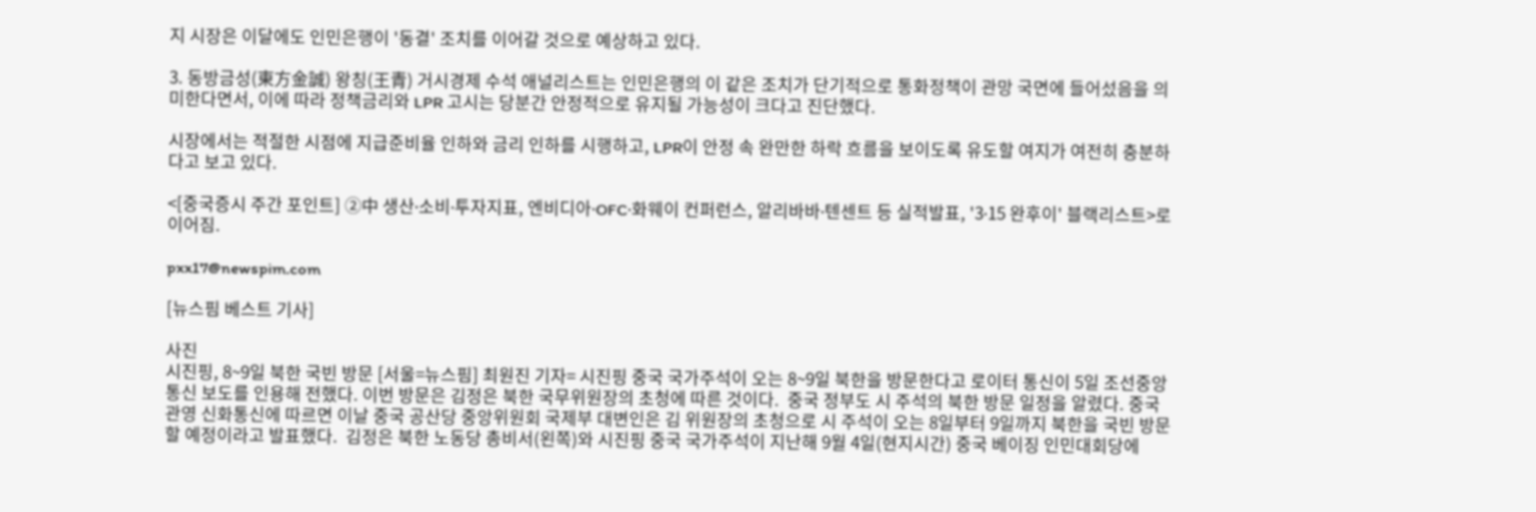지 시장은 이달에도 인민은행이 '동결' 조치를 이어갈 것으로 예상하고 있다.

3. 동방금성(東方金誠) 왕칭(王青) 거시경제 수석 애널리스트는 인민은행의 이 같은 조치가 단기적으로 통화정책이 관망 국면에 들어섰음을 의미한다면서, 이에 따라 정책금리와 LPR 고시는 당분간 안정적으로 유지될 가능성이 크다고 진단했다.

시장에서는 적절한 시점에 지급준비율 인하와 금리 인하를 시행하고, LPR이 안정 속 완만한 하락 흐름을 보이도록 유도할 여지가 여전히 충분하다고 보고 있다.

<[중국증시 주간 포인트] ②中 생산∙소비∙투자지표, 엔비디아∙OFC∙화웨이 컨퍼런스, 알리바바∙텐센트 등 실적발표, '3∙15 완후이' 블랙리스트>로 이어짐.

pxx17@newspim.com

[뉴스핌 베스트 기사]

사진
시진핑, 8~9일 북한 국빈 방문 [서울=뉴스핌] 최원진 기자= 시진핑 중국 국가주석이 오는 8~9일 북한을 방문한다고 로이터 통신이 5일 조선중앙통신 보도를 인용해 전했다. 이번 방문은 김정은 북한 국무위원장의 초청에 따른 것이다.  중국 정부도 시 주석의 북한 방문 일정을 알렸다. 중국 관영 신화통신에 따르면 이날 중국 공산당 중앙위원회 국제부 대변인은 김 위원장의 초청으로 시 주석이 오는 8일부터 9일까지 북한을 국빈 방문할 예정이라고 발표했다.  김정은 북한 노동당 총비서(왼쪽)와 시진핑 중국 국가주석이 지난해 9월 4일(현지시간) 중국 베이징 인민대회당에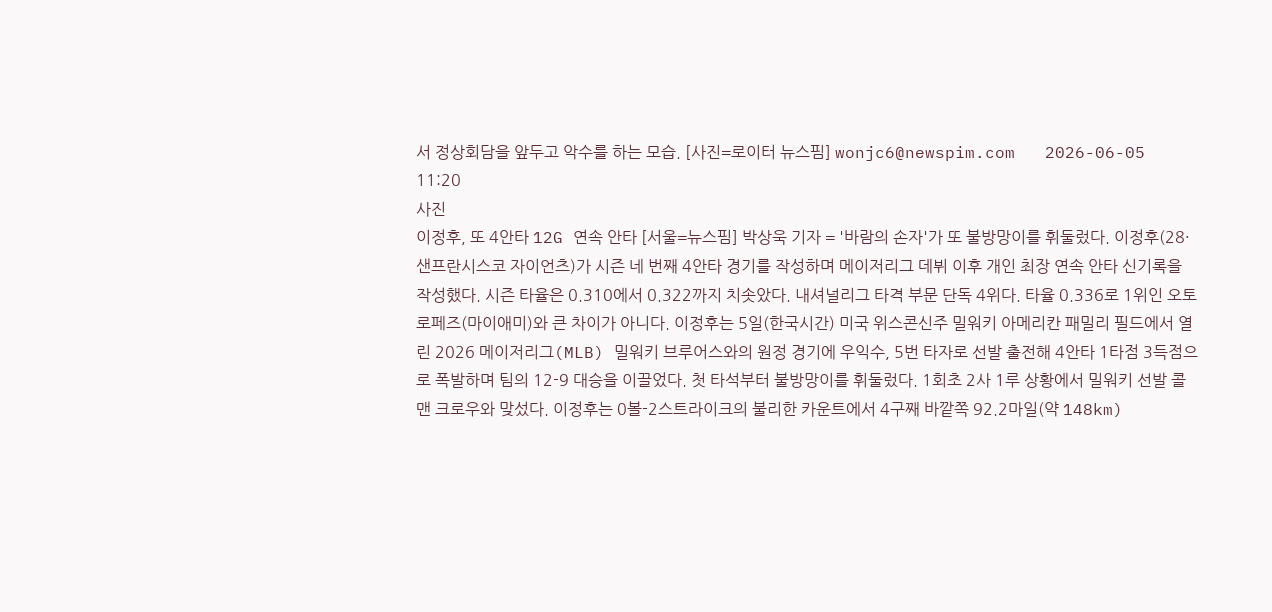서 정상회담을 앞두고 악수를 하는 모습. [사진=로이터 뉴스핌] wonjc6@newspim.com   2026-06-05 11:20
사진
이정후, 또 4안타 12G 연속 안타 [서울=뉴스핌] 박상욱 기자 = '바람의 손자'가 또 불방망이를 휘둘렀다. 이정후(28·샌프란시스코 자이언츠)가 시즌 네 번째 4안타 경기를 작성하며 메이저리그 데뷔 이후 개인 최장 연속 안타 신기록을 작성했다. 시즌 타율은 0.310에서 0.322까지 치솟았다. 내셔널리그 타격 부문 단독 4위다. 타율 0.336로 1위인 오토 로페즈(마이애미)와 큰 차이가 아니다. 이정후는 5일(한국시간) 미국 위스콘신주 밀워키 아메리칸 패밀리 필드에서 열린 2026 메이저리그(MLB) 밀워키 브루어스와의 원정 경기에 우익수, 5번 타자로 선발 출전해 4안타 1타점 3득점으로 폭발하며 팀의 12-9 대승을 이끌었다. 첫 타석부터 불방망이를 휘둘렀다. 1회초 2사 1루 상황에서 밀워키 선발 콜맨 크로우와 맞섰다. 이정후는 0볼-2스트라이크의 불리한 카운트에서 4구째 바깥쪽 92.2마일(약 148km)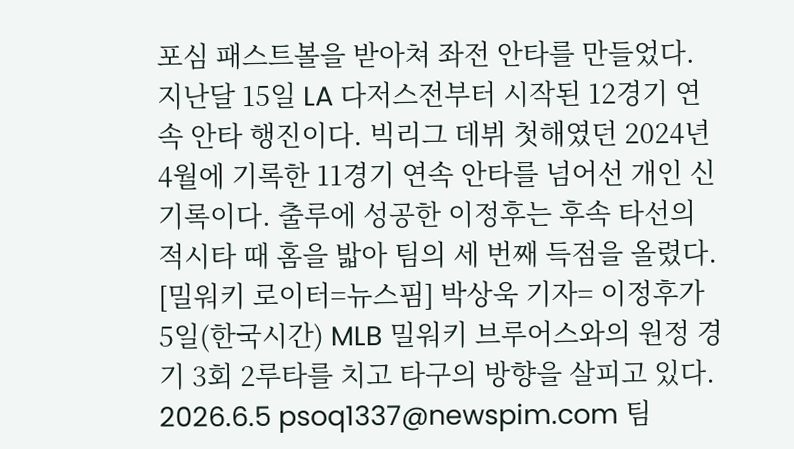포심 패스트볼을 받아쳐 좌전 안타를 만들었다. 지난달 15일 LA 다저스전부터 시작된 12경기 연속 안타 행진이다. 빅리그 데뷔 첫해였던 2024년 4월에 기록한 11경기 연속 안타를 넘어선 개인 신기록이다. 출루에 성공한 이정후는 후속 타선의 적시타 때 홈을 밟아 팀의 세 번째 득점을 올렸다. [밀워키 로이터=뉴스핌] 박상욱 기자= 이정후가 5일(한국시간) MLB 밀워키 브루어스와의 원정 경기 3회 2루타를 치고 타구의 방향을 살피고 있다. 2026.6.5 psoq1337@newspim.com 팀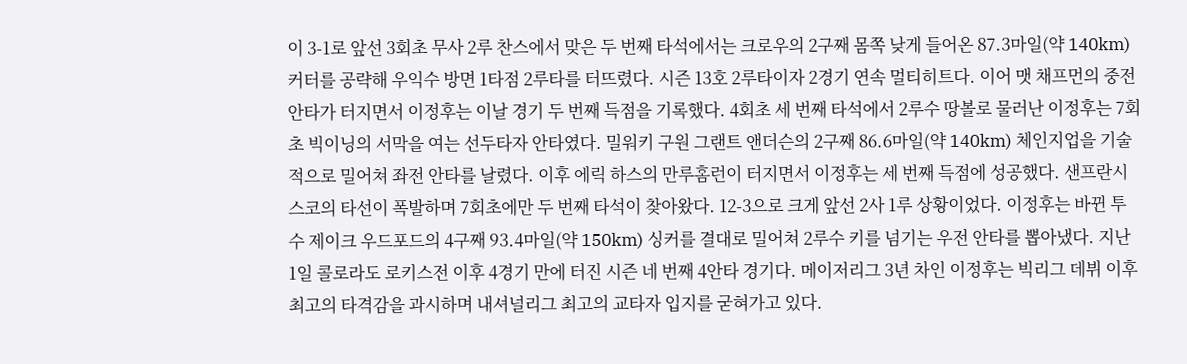이 3-1로 앞선 3회초 무사 2루 찬스에서 맞은 두 번째 타석에서는 크로우의 2구째 몸쪽 낮게 들어온 87.3마일(약 140km) 커터를 공략해 우익수 방면 1타점 2루타를 터뜨렸다. 시즌 13호 2루타이자 2경기 연속 멀티히트다. 이어 맷 채프먼의 중전 안타가 터지면서 이정후는 이날 경기 두 번째 득점을 기록했다. 4회초 세 번째 타석에서 2루수 땅볼로 물러난 이정후는 7회초 빅이닝의 서막을 여는 선두타자 안타였다. 밀워키 구원 그랜트 앤더슨의 2구째 86.6마일(약 140km) 체인지업을 기술적으로 밀어쳐 좌전 안타를 날렸다. 이후 에릭 하스의 만루홈런이 터지면서 이정후는 세 번째 득점에 성공했다. 샌프란시스코의 타선이 폭발하며 7회초에만 두 번째 타석이 찾아왔다. 12-3으로 크게 앞선 2사 1루 상황이었다. 이정후는 바뀐 투수 제이크 우드포드의 4구째 93.4마일(약 150km) 싱커를 결대로 밀어쳐 2루수 키를 넘기는 우전 안타를 뽑아냈다. 지난 1일 콜로라도 로키스전 이후 4경기 만에 터진 시즌 네 번째 4안타 경기다. 메이저리그 3년 차인 이정후는 빅리그 데뷔 이후 최고의 타격감을 과시하며 내셔널리그 최고의 교타자 입지를 굳혀가고 있다.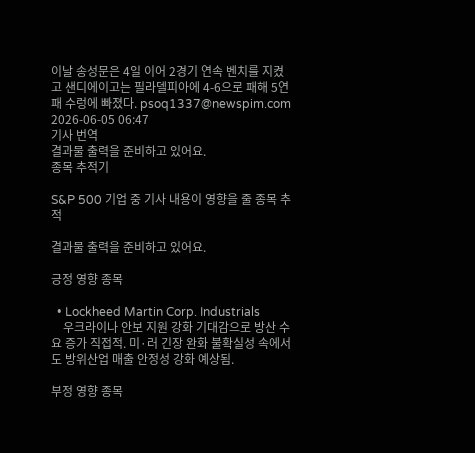이날 송성문은 4일 이어 2경기 연속 벤치를 지켰고 샌디에이고는 필라델피아에 4-6으로 패해 5연패 수렁에 빠졌다. psoq1337@newspim.com 2026-06-05 06:47
기사 번역
결과물 출력을 준비하고 있어요.
종목 추적기

S&P 500 기업 중 기사 내용이 영향을 줄 종목 추적

결과물 출력을 준비하고 있어요.

긍정 영향 종목

  • Lockheed Martin Corp. Industrials
    우크라이나 안보 지원 강화 기대감으로 방산 수요 증가 직접적. 미·러 긴장 완화 불확실성 속에서도 방위산업 매출 안정성 강화 예상됨.

부정 영향 종목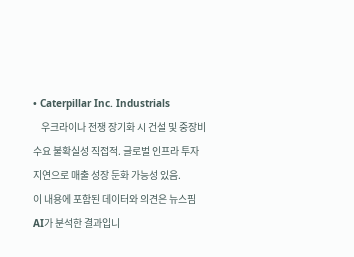• Caterpillar Inc. Industrials
    우크라이나 전쟁 장기화 시 건설 및 중장비 수요 불확실성 직접적. 글로벌 인프라 투자 지연으로 매출 성장 둔화 가능성 있음.
이 내용에 포함된 데이터와 의견은 뉴스핌 AI가 분석한 결과입니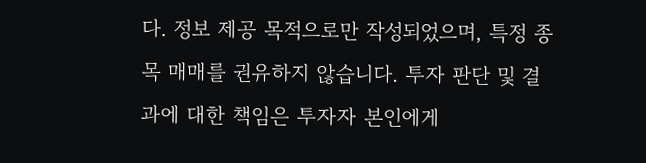다. 정보 제공 목적으로만 작성되었으며, 특정 종목 매매를 권유하지 않습니다. 투자 판단 및 결과에 대한 책임은 투자자 본인에게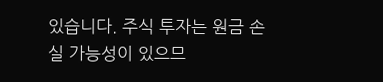있습니다. 주식 투자는 원금 손실 가능성이 있으므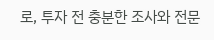로, 투자 전 충분한 조사와 전문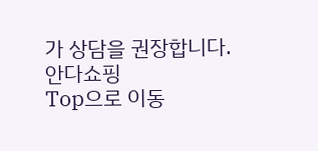가 상담을 권장합니다.
안다쇼핑
Top으로 이동